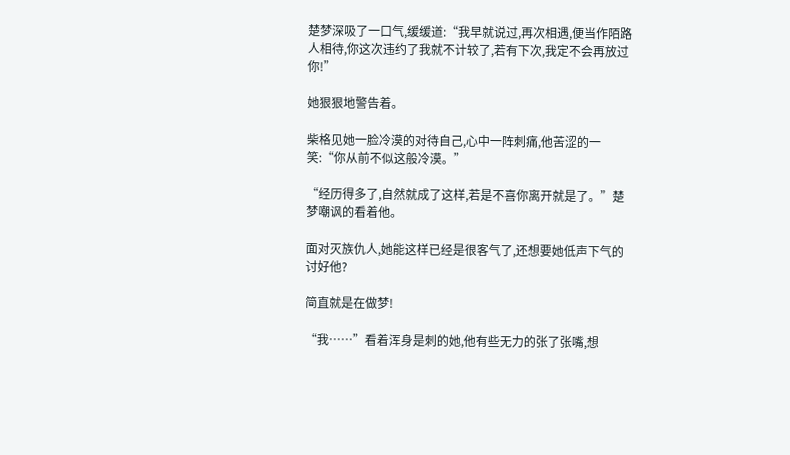楚梦深吸了一口气,缓缓道:“我早就说过,再次相遇,便当作陌路人相待,你这次违约了我就不计较了,若有下次,我定不会再放过你!”

她狠狠地警告着。

柴格见她一脸冷漠的对待自己,心中一阵刺痛,他苦涩的一笑:“你从前不似这般冷漠。”

“经历得多了,自然就成了这样,若是不喜你离开就是了。”楚梦嘲讽的看着他。

面对灭族仇人,她能这样已经是很客气了,还想要她低声下气的讨好他?

简直就是在做梦!

“我……”看着浑身是刺的她,他有些无力的张了张嘴,想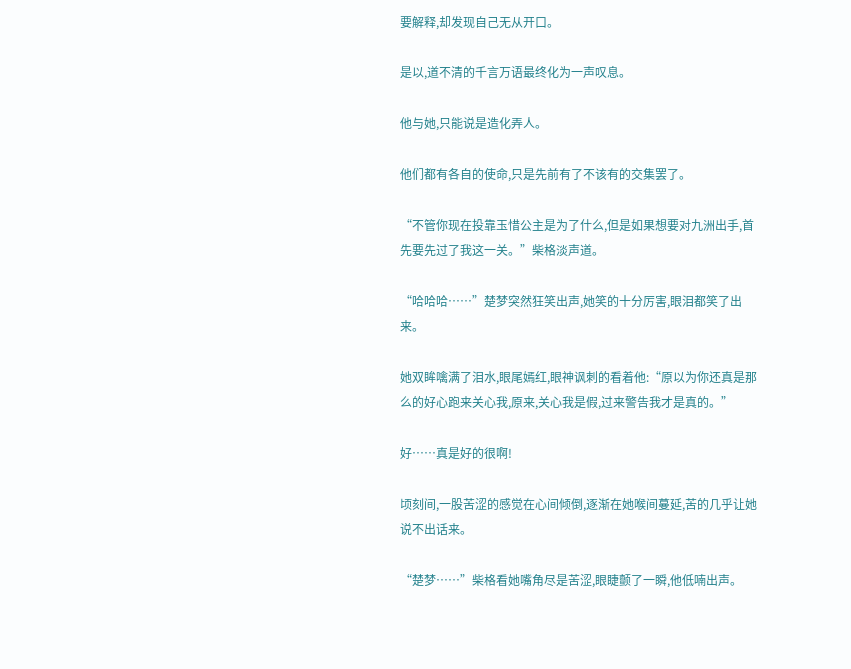要解释,却发现自己无从开口。

是以,道不清的千言万语最终化为一声叹息。

他与她,只能说是造化弄人。

他们都有各自的使命,只是先前有了不该有的交集罢了。

“不管你现在投靠玉惜公主是为了什么,但是如果想要对九洲出手,首先要先过了我这一关。”柴格淡声道。

“哈哈哈……”楚梦突然狂笑出声,她笑的十分厉害,眼泪都笑了出来。

她双眸噙满了泪水,眼尾嫣红,眼神讽刺的看着他:“原以为你还真是那么的好心跑来关心我,原来,关心我是假,过来警告我才是真的。”

好……真是好的很啊!

顷刻间,一股苦涩的感觉在心间倾倒,逐渐在她喉间蔓延,苦的几乎让她说不出话来。

“楚梦……”柴格看她嘴角尽是苦涩,眼睫颤了一瞬,他低喃出声。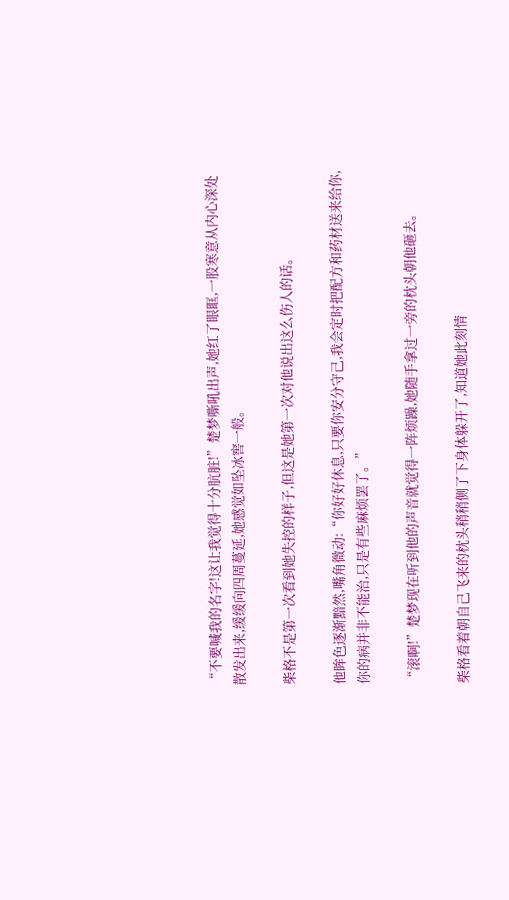“不要喊我的名字!这让我觉得十分肮脏!”楚梦嘶吼出声,她红了眼眶,一股寒意从内心深处散发出来,缓缓向四周蔓延,她感觉如坠冰窖一般。

柴格不是第一次看到她失控的样子,但这是她第一次对他说出这么伤人的话。

他眸色逐渐黯然,嘴角微动:“你好好休息,只要你安分守己,我会定时把配方和药材送来给你,你的病并非不能治,只是有些麻烦罢了。”

“滚啊!”楚梦现在听到他的声音就觉得一阵烦躁,她随手拿过一旁的枕头朝他砸去。

柴格看着朝自己飞来的枕头稍稍侧了下身体躲开了,知道她此刻情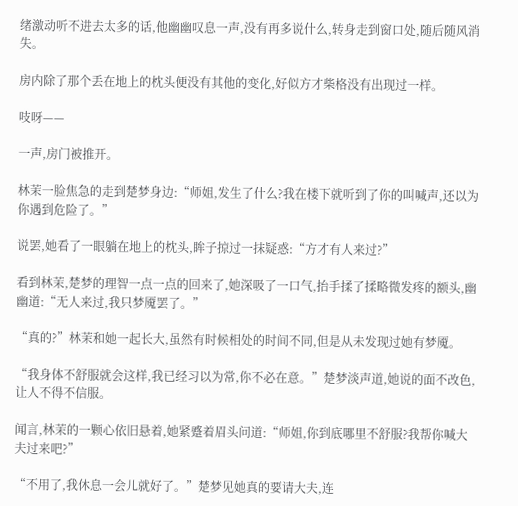绪激动听不进去太多的话,他幽幽叹息一声,没有再多说什么,转身走到窗口处,随后随风消失。

房内除了那个丢在地上的枕头便没有其他的变化,好似方才柴格没有出现过一样。

吱呀——

一声,房门被推开。

林茉一脸焦急的走到楚梦身边:“师姐,发生了什么?我在楼下就听到了你的叫喊声,还以为你遇到危险了。”

说罢,她看了一眼躺在地上的枕头,眸子掠过一抹疑惑:“方才有人来过?”

看到林茉,楚梦的理智一点一点的回来了,她深吸了一口气,抬手揉了揉略微发疼的额头,幽幽道:“无人来过,我只梦魇罢了。”

“真的?”林茉和她一起长大,虽然有时候相处的时间不同,但是从未发现过她有梦魇。

“我身体不舒服就会这样,我已经习以为常,你不必在意。”楚梦淡声道,她说的面不改色,让人不得不信服。

闻言,林茉的一颗心依旧悬着,她紧蹙着眉头问道:“师姐,你到底哪里不舒服?我帮你喊大夫过来吧?”

“不用了,我休息一会儿就好了。”楚梦见她真的要请大夫,连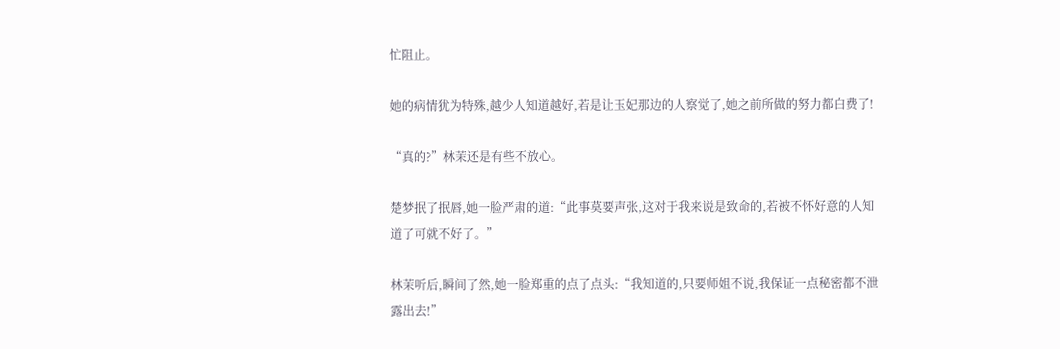忙阻止。

她的病情犹为特殊,越少人知道越好,若是让玉妃那边的人察觉了,她之前所做的努力都白费了!

“真的?”林茉还是有些不放心。

楚梦抿了抿唇,她一脸严肃的道:“此事莫要声张,这对于我来说是致命的,若被不怀好意的人知道了可就不好了。”

林茉听后,瞬间了然,她一脸郑重的点了点头:“我知道的,只要师姐不说,我保证一点秘密都不泄露出去!”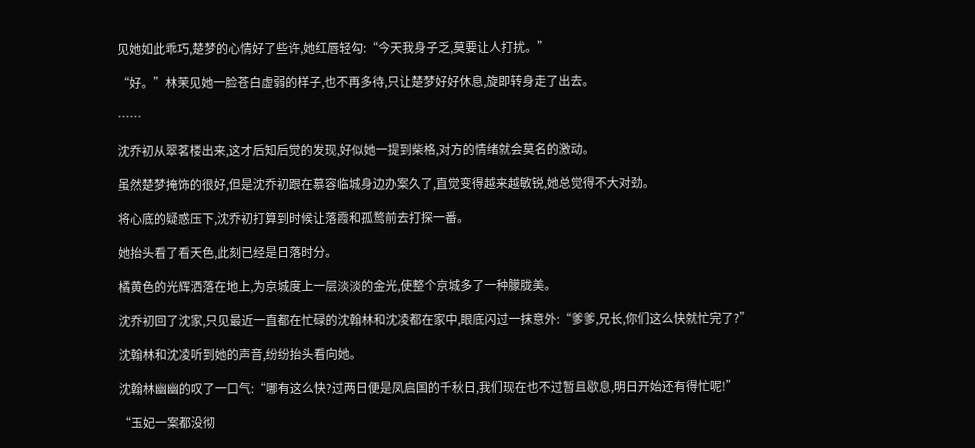见她如此乖巧,楚梦的心情好了些许,她红唇轻勾:“今天我身子乏,莫要让人打扰。”

“好。”林茉见她一脸苍白虚弱的样子,也不再多待,只让楚梦好好休息,旋即转身走了出去。

……

沈乔初从翠茗楼出来,这才后知后觉的发现,好似她一提到柴格,对方的情绪就会莫名的激动。

虽然楚梦掩饰的很好,但是沈乔初跟在慕容临城身边办案久了,直觉变得越来越敏锐,她总觉得不大对劲。

将心底的疑惑压下,沈乔初打算到时候让落霞和孤鹜前去打探一番。

她抬头看了看天色,此刻已经是日落时分。

橘黄色的光辉洒落在地上,为京城度上一层淡淡的金光,使整个京城多了一种朦胧美。

沈乔初回了沈家,只见最近一直都在忙碌的沈翰林和沈凌都在家中,眼底闪过一抹意外:“爹爹,兄长,你们这么快就忙完了?”

沈翰林和沈凌听到她的声音,纷纷抬头看向她。

沈翰林幽幽的叹了一口气:“哪有这么快?过两日便是凤启国的千秋日,我们现在也不过暂且歇息,明日开始还有得忙呢!”

“玉妃一案都没彻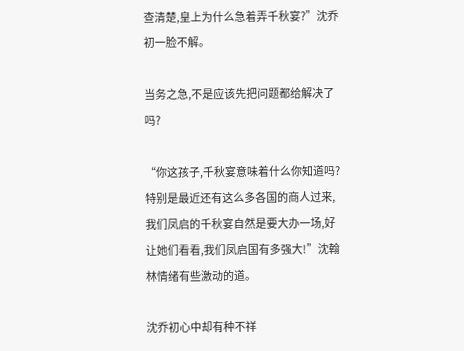查清楚,皇上为什么急着弄千秋宴?”沈乔初一脸不解。

当务之急,不是应该先把问题都给解决了吗?

“你这孩子,千秋宴意味着什么你知道吗?特别是最近还有这么多各国的商人过来,我们凤启的千秋宴自然是要大办一场,好让她们看看,我们凤启国有多强大!”沈翰林情绪有些激动的道。

沈乔初心中却有种不祥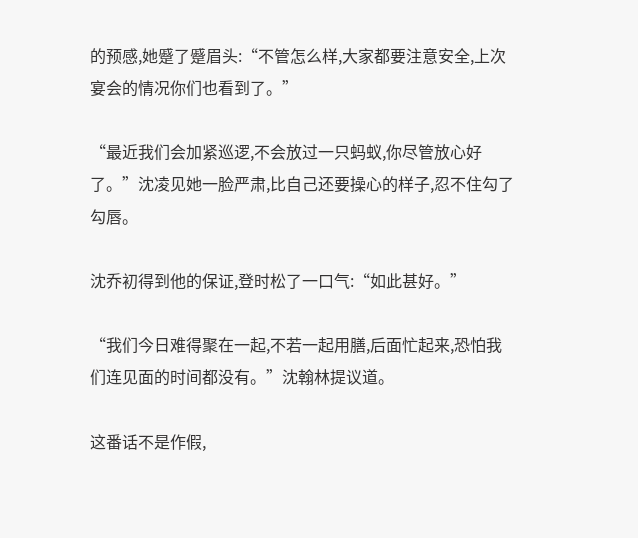的预感,她蹙了蹙眉头:“不管怎么样,大家都要注意安全,上次宴会的情况你们也看到了。”

“最近我们会加紧巡逻,不会放过一只蚂蚁,你尽管放心好了。”沈凌见她一脸严肃,比自己还要操心的样子,忍不住勾了勾唇。

沈乔初得到他的保证,登时松了一口气:“如此甚好。”

“我们今日难得聚在一起,不若一起用膳,后面忙起来,恐怕我们连见面的时间都没有。”沈翰林提议道。

这番话不是作假,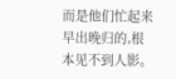而是他们忙起来早出晚归的,根本见不到人影。